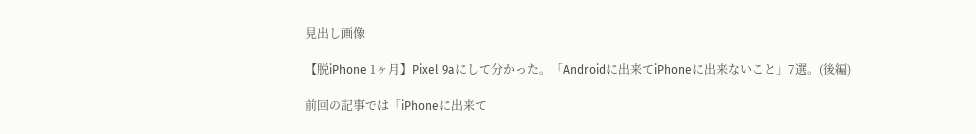見出し画像

【脱iPhone 1ヶ月】Pixel 9aにして分かった。「Androidに出来てiPhoneに出来ないこと」7選。(後編)

前回の記事では「iPhoneに出来て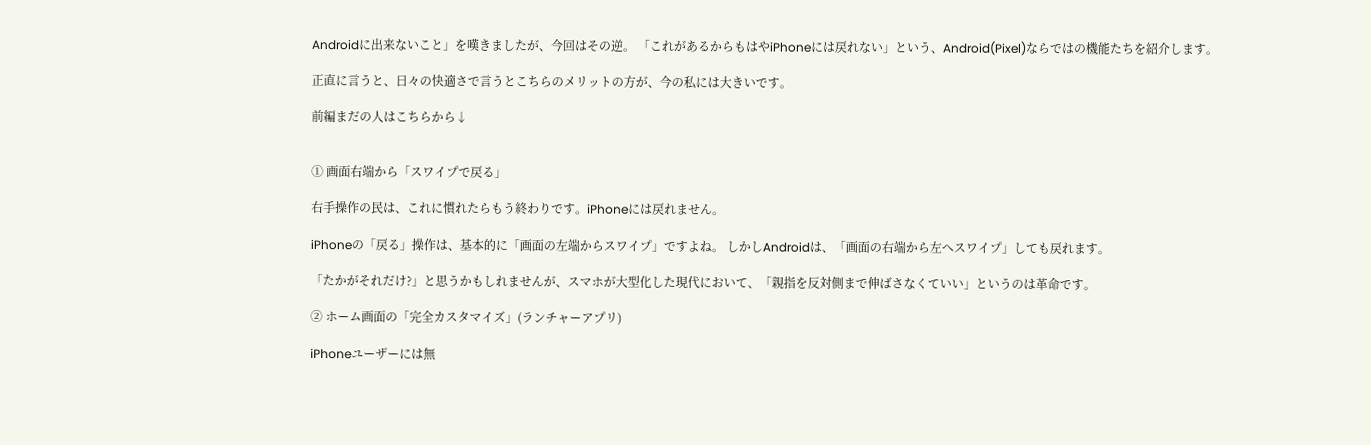Androidに出来ないこと」を嘆きましたが、今回はその逆。 「これがあるからもはやiPhoneには戻れない」という、Android(Pixel)ならではの機能たちを紹介します。

正直に言うと、日々の快適さで言うとこちらのメリットの方が、今の私には大きいです。

前編まだの人はこちらから↓


① 画面右端から「スワイプで戻る」

右手操作の民は、これに慣れたらもう終わりです。iPhoneには戻れません。

iPhoneの「戻る」操作は、基本的に「画面の左端からスワイプ」ですよね。 しかしAndroidは、「画面の右端から左へスワイプ」しても戻れます。

「たかがそれだけ?」と思うかもしれませんが、スマホが大型化した現代において、「親指を反対側まで伸ばさなくていい」というのは革命です。

② ホーム画面の「完全カスタマイズ」(ランチャーアプリ)

iPhoneユーザーには無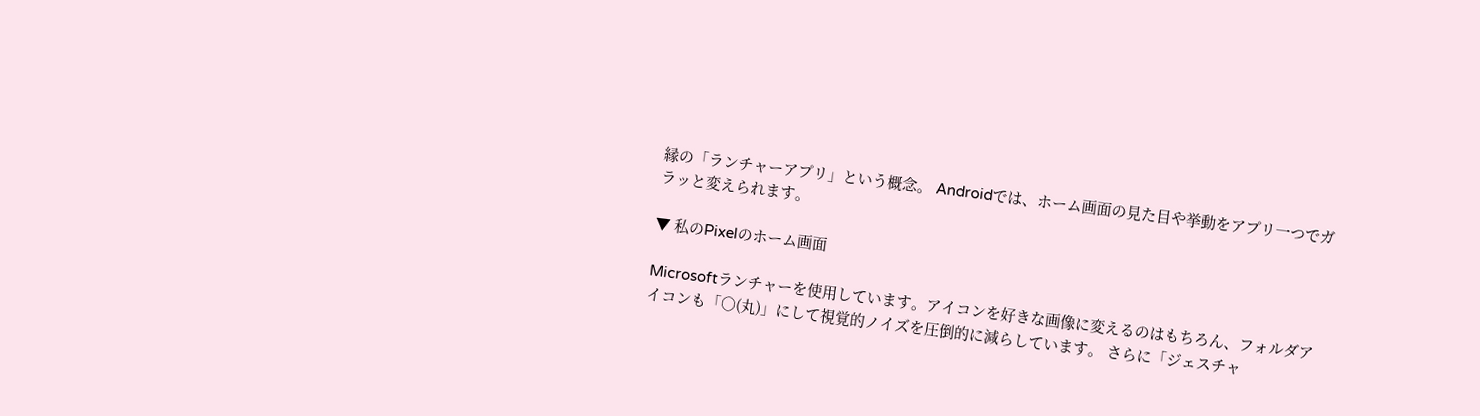縁の「ランチャーアプリ」という概念。 Androidでは、ホーム画面の見た目や挙動をアプリ一つでガラッと変えられます。

▼ 私のPixelのホーム画面

Microsoftランチャーを使用しています。アイコンを好きな画像に変えるのはもちろん、フォルダアイコンも「○(丸)」にして視覚的ノイズを圧倒的に減らしています。 さらに「ジェスチャ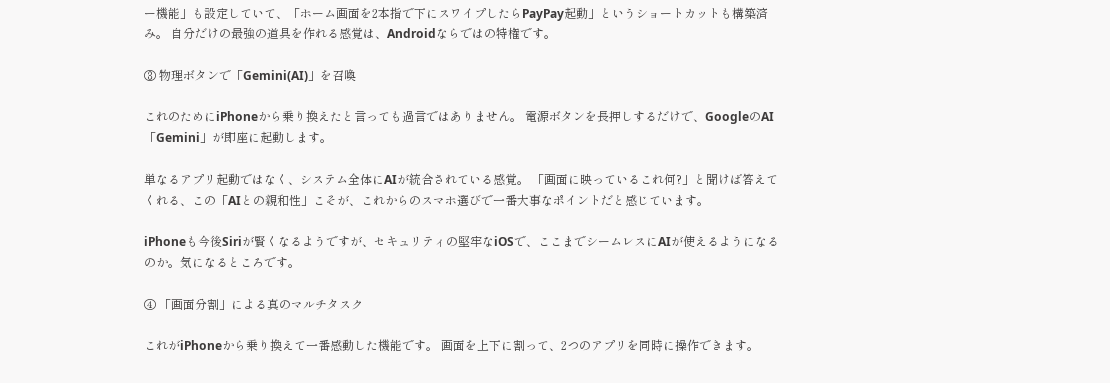ー機能」も設定していて、「ホーム画面を2本指で下にスワイプしたらPayPay起動」というショートカットも構築済み。 自分だけの最強の道具を作れる感覚は、Androidならではの特権です。

③ 物理ボタンで「Gemini(AI)」を召喚

これのためにiPhoneから乗り換えたと言っても過言ではありません。 電源ボタンを長押しするだけで、GoogleのAI「Gemini」が即座に起動します。

単なるアプリ起動ではなく、システム全体にAIが統合されている感覚。 「画面に映っているこれ何?」と聞けば答えてくれる、この「AIとの親和性」こそが、これからのスマホ選びで一番大事なポイントだと感じています。

iPhoneも今後Siriが賢くなるようですが、セキュリティの堅牢なiOSで、ここまでシームレスにAIが使えるようになるのか。気になるところです。

④ 「画面分割」による真のマルチタスク

これがiPhoneから乗り換えて一番感動した機能です。 画面を上下に割って、2つのアプリを同時に操作できます。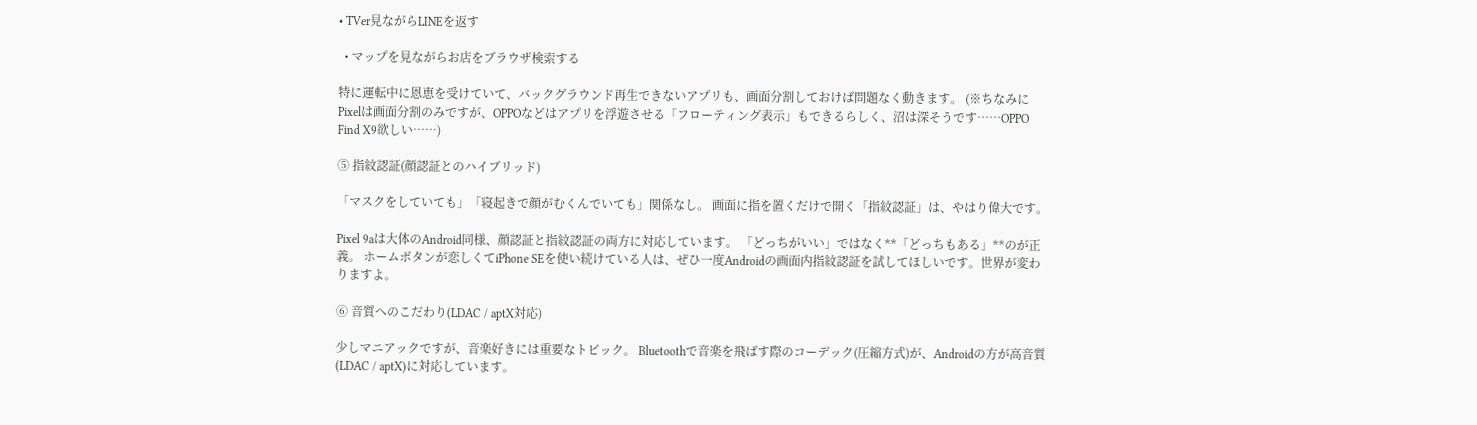• TVer見ながらLINEを返す

  • マップを見ながらお店をブラウザ検索する

特に運転中に恩恵を受けていて、バックグラウンド再生できないアプリも、画面分割しておけば問題なく動きます。 (※ちなみにPixelは画面分割のみですが、OPPOなどはアプリを浮遊させる「フローティング表示」もできるらしく、沼は深そうです……OPPO Find X9欲しい……)

⑤ 指紋認証(顔認証とのハイブリッド)

「マスクをしていても」「寝起きで顔がむくんでいても」関係なし。 画面に指を置くだけで開く「指紋認証」は、やはり偉大です。

Pixel 9aは大体のAndroid同様、顔認証と指紋認証の両方に対応しています。 「どっちがいい」ではなく**「どっちもある」**のが正義。 ホームボタンが恋しくてiPhone SEを使い続けている人は、ぜひ一度Androidの画面内指紋認証を試してほしいです。世界が変わりますよ。

⑥ 音質へのこだわり(LDAC / aptX対応)

少しマニアックですが、音楽好きには重要なトピック。 Bluetoothで音楽を飛ばす際のコーデック(圧縮方式)が、Androidの方が高音質(LDAC / aptX)に対応しています。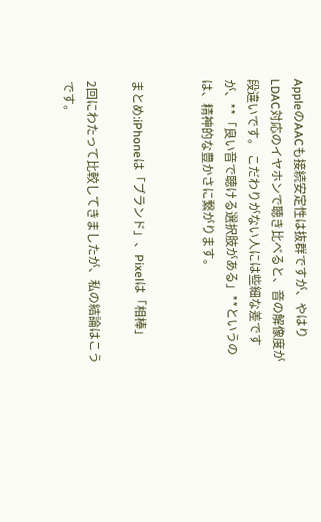AppleのAACも接続安定性は抜群ですが、やはりLDAC対応のイヤホンで聴き比べると、音の解像度が段違いです。 こだわりがない人には些細な差ですが、**「良い音で聴ける選択肢がある」**というのは、精神的な豊かさに繋がります。


まとめ:iPhoneは「ブランド」、Pixelは「相棒」

2回にわたって比較してきましたが、私の結論はこうです。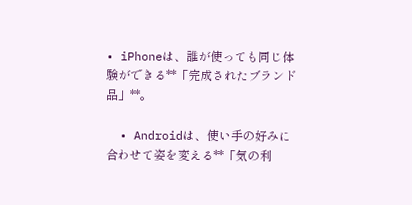• iPhoneは、誰が使っても同じ体験ができる**「完成されたブランド品」**。

  • Androidは、使い手の好みに合わせて姿を変える**「気の利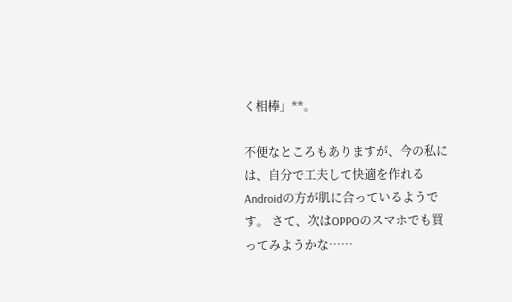く相棒」**。

不便なところもありますが、今の私には、自分で工夫して快適を作れるAndroidの方が肌に合っているようです。 さて、次はOPPOのスマホでも買ってみようかな……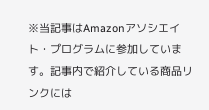※当記事はAmazonアソシエイト・プログラムに参加しています。記事内で紹介している商品リンクには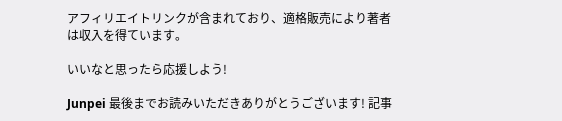アフィリエイトリンクが含まれており、適格販売により著者は収入を得ています。

いいなと思ったら応援しよう!

Junpei 最後までお読みいただきありがとうございます! 記事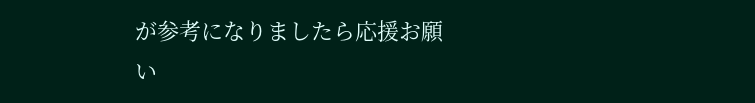が参考になりましたら応援お願い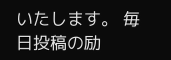いたします。 毎日投稿の励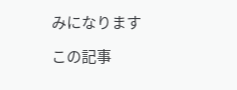みになります

この記事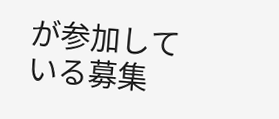が参加している募集